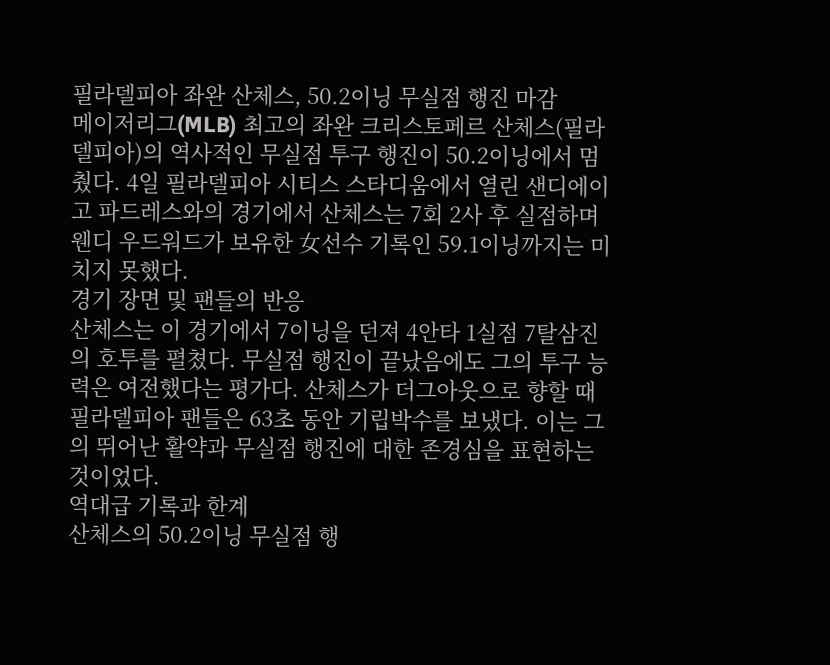필라델피아 좌완 산체스, 50.2이닝 무실점 행진 마감
메이저리그(MLB) 최고의 좌완 크리스토페르 산체스(필라델피아)의 역사적인 무실점 투구 행진이 50.2이닝에서 멈췄다. 4일 필라델피아 시티스 스타디움에서 열린 샌디에이고 파드레스와의 경기에서 산체스는 7회 2사 후 실점하며 웬디 우드워드가 보유한 女선수 기록인 59.1이닝까지는 미치지 못했다.
경기 장면 및 팬들의 반응
산체스는 이 경기에서 7이닝을 던져 4안타 1실점 7탈삼진의 호투를 펼쳤다. 무실점 행진이 끝났음에도 그의 투구 능력은 여전했다는 평가다. 산체스가 더그아웃으로 향할 때 필라델피아 팬들은 63초 동안 기립박수를 보냈다. 이는 그의 뛰어난 활약과 무실점 행진에 대한 존경심을 표현하는 것이었다.
역대급 기록과 한계
산체스의 50.2이닝 무실점 행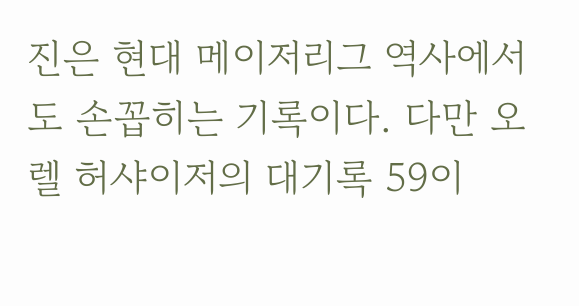진은 현대 메이저리그 역사에서도 손꼽히는 기록이다. 다만 오렐 허샤이저의 대기록 59이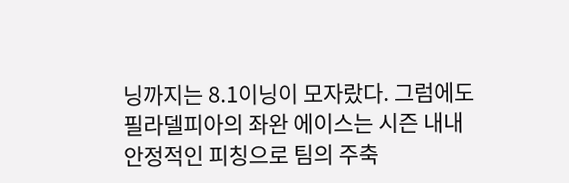닝까지는 8.1이닝이 모자랐다. 그럼에도 필라델피아의 좌완 에이스는 시즌 내내 안정적인 피칭으로 팀의 주축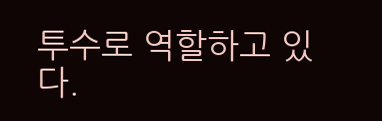투수로 역할하고 있다.